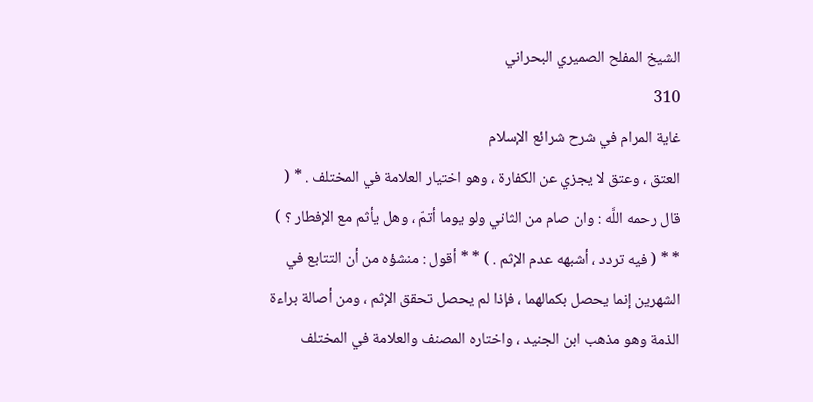الشيخ المفلح الصميري البحراني
310
غاية المرام في شرح شرائع الإسلام
العتق ، وعتق لا يجزي عن الكفارة ، وهو اختيار العلامة في المختلف . * ( قال رحمه اللَّه : وان صام من الثاني ولو يوما أتمّ ، وهل يأثم مع الإفطار ؟ ) * * ( فيه تردد ، أشبهه عدم الإثم . ) * * أقول : منشؤه من أن التتابع في الشهرين إنما يحصل بكمالهما ، فإذا لم يحصل تحقق الإثم ، ومن أصالة براءة الذمة وهو مذهب ابن الجنيد ، واختاره المصنف والعلامة في المختلف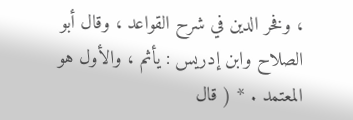، وفخر الدين في شرح القواعد ، وقال أبو الصلاح وابن إدريس : يأثم ، والأول هو المعتمد . * ( قال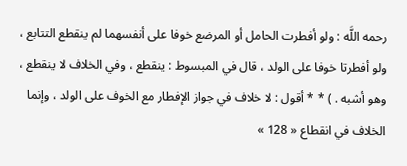رحمه اللَّه : ولو أفطرت الحامل أو المرضع خوفا على أنفسهما لم ينقطع التتابع ، ولو أفطرتا خوفا على الولد ، قال في المبسوط : ينقطع ، وفي الخلاف لا ينقطع ، وهو أشبه . ) * * أقول : لا خلاف في جواز الإفطار مع الخوف على الولد ، وإنما الخلاف في انقطاع « 128 »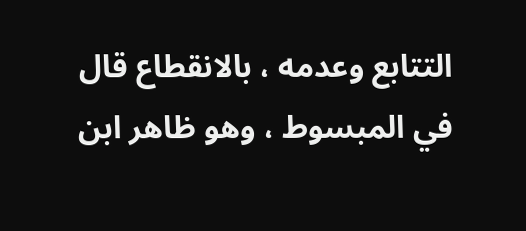التتابع وعدمه ، بالانقطاع قال في المبسوط ، وهو ظاهر ابن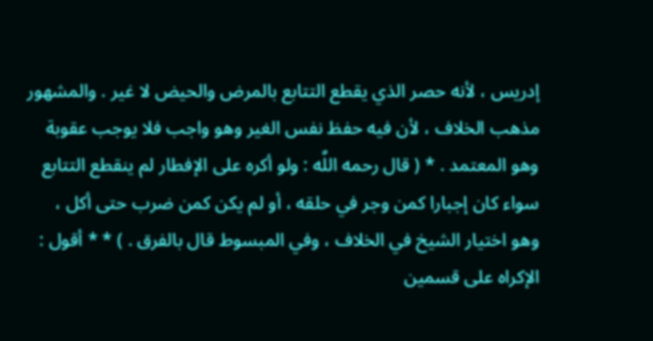إدريس ، لأنه حصر الذي يقطع التتابع بالمرض والحيض لا غير . والمشهور مذهب الخلاف ، لأن فيه حفظ نفس الغير وهو واجب فلا يوجب عقوبة وهو المعتمد . * ( قال رحمه اللَّه : ولو أكره على الإفطار لم ينقطع التتابع سواء كان إجبارا كمن وجر في حلقه ، أو لم يكن كمن ضرب حتى أكل ، وهو اختيار الشيخ في الخلاف ، وفي المبسوط قال بالفرق . ) * * أقول : الإكراه على قسمين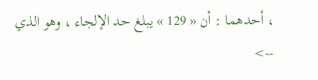، أحدهما : أن « 129 » يبلغ حد الإلجاء ، وهو الذي
-->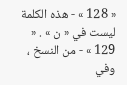« 128 » - هذه الكلمة ليست في « ن » . « 129 » - من النسخ ، وفي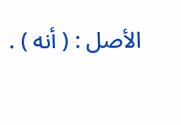الأصل : ( أنه ) .